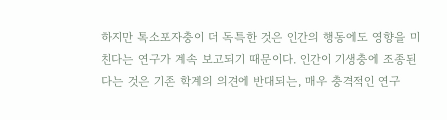하지만 톡소포자충이 더 독특한 것은 인간의 행동에도 영향을 미친다는 연구가 계속 보고되기 때문이다. 인간이 기생충에 조종된다는 것은 기존 학계의 의견에 반대되는, 매우 충격적인 연구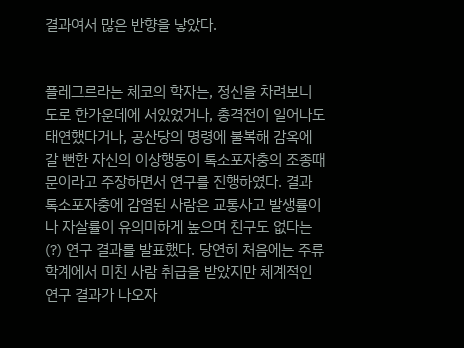결과여서 많은 반향을 낳았다.


플레그르라는 체코의 학자는, 정신을 차려보니 도로 한가운데에 서있었거나, 총격전이 일어나도 태연했다거나, 공산당의 명령에 불복해 감옥에 갈 뻔한 자신의 이상행동이 톡소포자충의 조종때문이라고 주장하면서 연구를 진행하였다. 결과 톡소포자충에 감염된 사람은 교통사고 발생률이나 자살률이 유의미하게 높으며 친구도 없다는(?) 연구 결과를 발표했다. 당연히 처음에는 주류 학계에서 미친 사람 취급을 받았지만 체계적인 연구 결과가 나오자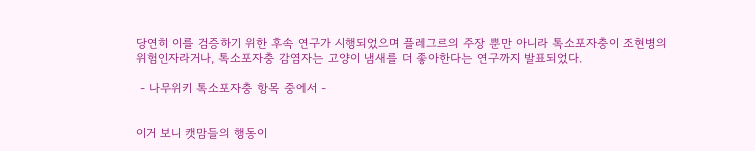당연히 이를 검증하기 위한 후속 연구가 시행되었으며 플레그르의 주장 뿐만 아니라 톡소포자충이 조현병의 위험인자라거나, 톡소포자충 감염자는 고양이 냄새를 더 좋아한다는 연구까지 발표되었다.

 - 나무위키 톡소포자충 항목 중에서 -


이거 보니 캣맘들의 행동이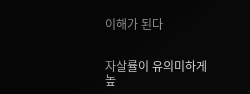이해가 된다


자살률이 유의미하게 높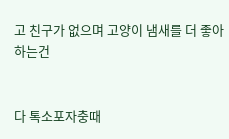고 친구가 없으며 고양이 냄새를 더 좋아하는건


다 톡소포자충때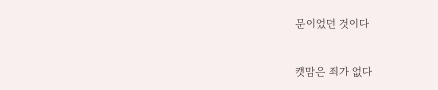문이었던 것이다


캣맘은 죄가 없다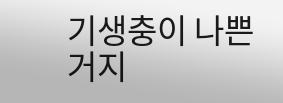기생충이 나쁜거지